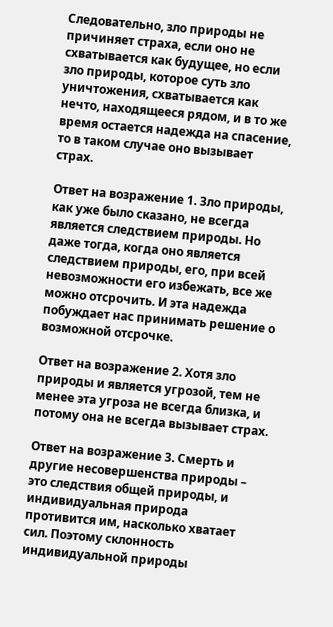Следовательно, зло природы не причиняет страха, если оно не схватывается как будущее, но если зло природы, которое суть зло уничтожения, схватывается как нечто, находящееся рядом, и в то же время остается надежда на спасение, то в таком случае оно вызывает страх.

Ответ на возражение 1. Зло природы, как уже было сказано, не всегда является следствием природы. Но даже тогда, когда оно является следствием природы, его, при всей невозможности его избежать, все же можно отсрочить. И эта надежда побуждает нас принимать решение о возможной отсрочке.

Ответ на возражение 2. Хотя зло природы и является угрозой, тем не менее эта угроза не всегда близка, и потому она не всегда вызывает страх.

Ответ на возражение 3. Смерть и другие несовершенства природы – это следствия общей природы, и индивидуальная природа противится им, насколько хватает сил. Поэтому склонность индивидуальной природы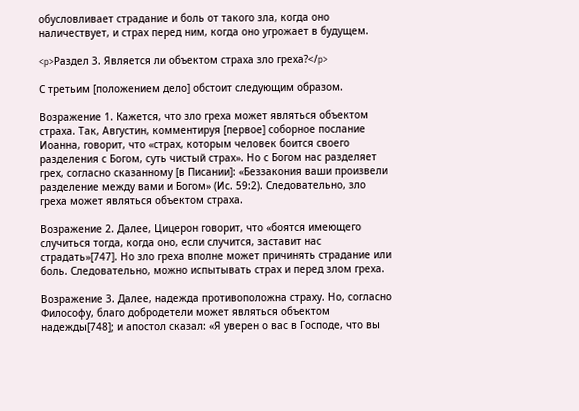обусловливает страдание и боль от такого зла, когда оно наличествует, и страх перед ним, когда оно угрожает в будущем.

<p>Раздел 3. Является ли объектом страха зло греха?</p>

С третьим [положением дело] обстоит следующим образом.

Возражение 1. Кажется, что зло греха может являться объектом страха. Так, Августин, комментируя [первое] соборное послание Иоанна, говорит, что «страх, которым человек боится своего разделения с Богом, суть чистый страх». Но с Богом нас разделяет грех, согласно сказанному [в Писании]: «Беззакония ваши произвели разделение между вами и Богом» (Ис. 59:2). Следовательно, зло греха может являться объектом страха.

Возражение 2. Далее, Цицерон говорит, что «боятся имеющего случиться тогда, когда оно, если случится, заставит нас страдать»[747]. Но зло греха вполне может причинять страдание или боль. Следовательно, можно испытывать страх и перед злом греха.

Возражение 3. Далее, надежда противоположна страху. Но, согласно Философу, благо добродетели может являться объектом надежды[748]; и апостол сказал: «Я уверен о вас в Господе, что вы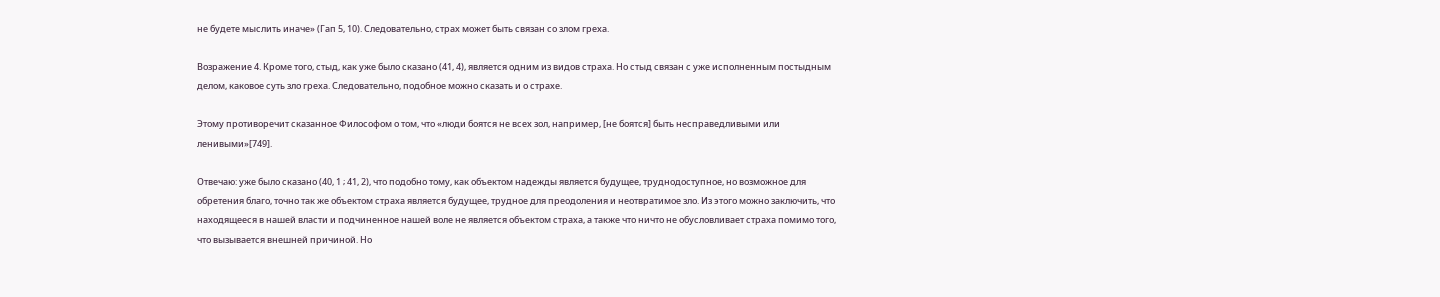не будете мыслить иначе» (Гап 5, 10). Следовательно, страх может быть связан со злом греха.

Возражение 4. Кроме того, стыд, как уже было сказано (41, 4), является одним из видов страха. Но стыд связан с уже исполненным постыдным делом, каковое суть зло греха. Следовательно, подобное можно сказать и о страхе.

Этому противоречит сказанное Философом о том, что «люди боятся не всех зол, например, [не боятся] быть несправедливыми или ленивыми»[749].

Отвечаю: уже было сказано (40, 1 ; 41, 2), что подобно тому, как объектом надежды является будущее, труднодоступное, но возможное для обретения благо, точно так же объектом страха является будущее, трудное для преодоления и неотвратимое зло. Из этого можно заключить, что находящееся в нашей власти и подчиненное нашей воле не является объектом страха, а также что ничто не обусловливает страха помимо того, что вызывается внешней причиной. Но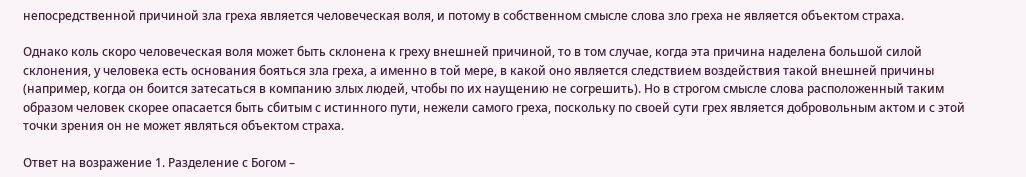непосредственной причиной зла греха является человеческая воля, и потому в собственном смысле слова зло греха не является объектом страха.

Однако коль скоро человеческая воля может быть склонена к греху внешней причиной, то в том случае, когда эта причина наделена большой силой склонения, у человека есть основания бояться зла греха, а именно в той мере, в какой оно является следствием воздействия такой внешней причины (например, когда он боится затесаться в компанию злых людей, чтобы по их наущению не согрешить). Но в строгом смысле слова расположенный таким образом человек скорее опасается быть сбитым с истинного пути, нежели самого греха, поскольку по своей сути грех является добровольным актом и с этой точки зрения он не может являться объектом страха.

Ответ на возражение 1. Разделение с Богом –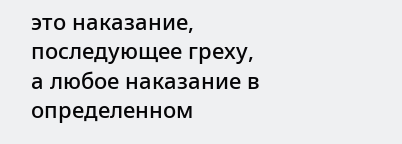это наказание, последующее греху, а любое наказание в определенном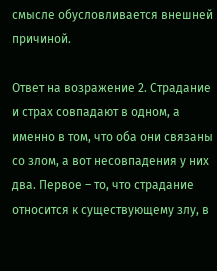смысле обусловливается внешней причиной.

Ответ на возражение 2. Страдание и страх совпадают в одном, а именно в том, что оба они связаны со злом, а вот несовпадения у них два. Первое – то, что страдание относится к существующему злу, в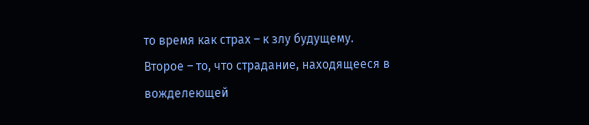то время как страх – к злу будущему. Второе – то, что страдание, находящееся в вожделеющей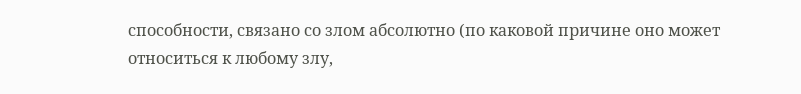способности, связано со злом абсолютно (по каковой причине оно может относиться к любому злу,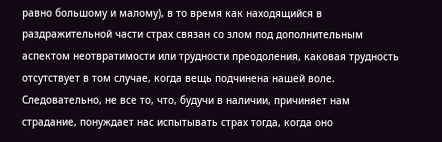равно большому и малому), в то время как находящийся в раздражительной части страх связан со злом под дополнительным аспектом неотвратимости или трудности преодоления, каковая трудность отсутствует в том случае, когда вещь подчинена нашей воле. Следовательно, не все то, что, будучи в наличии, причиняет нам страдание, понуждает нас испытывать страх тогда, когда оно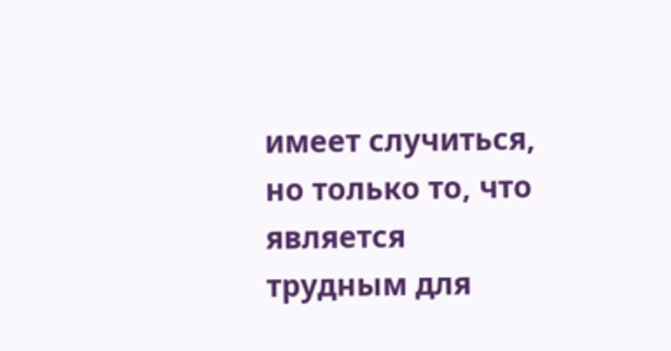имеет случиться, но только то, что является трудным для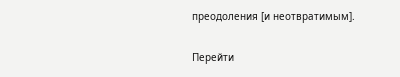преодоления [и неотвратимым].

Перейти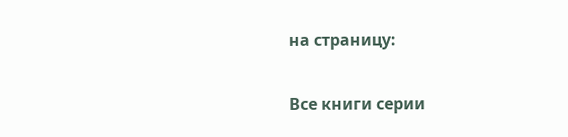на страницу:

Все книги серии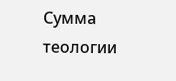Сумма теологии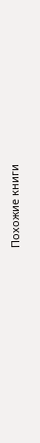Похожие книги